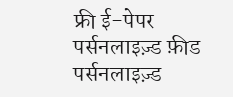फ्री ई-पेपर
पर्सनलाइज़्ड फ़ीड
पर्सनलाइज़्ड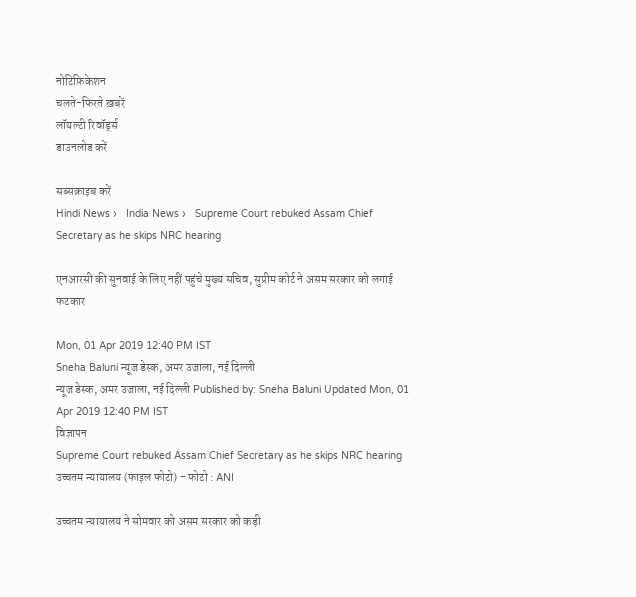नोटिफ़िकेशन
चलते-फिरते ख़बरें
लॉयल्टी रिवॉर्ड्स
डाउनलोड करें

सब्सक्राइब करें
Hindi News ›   India News ›   Supreme Court rebuked Assam Chief Secretary as he skips NRC hearing

एनआरसी की सुनवाई के लिए नहीं पहुंचे मुख्य सचिव, सुप्रीम कोर्ट ने असम सरकार को लगाई फटकार

Mon, 01 Apr 2019 12:40 PM IST
Sneha Baluni न्यूज डेस्क, अमर उजाला, नई दिल्ली
न्यूज डेस्क, अमर उजाला, नई दिल्ली Published by: Sneha Baluni Updated Mon, 01 Apr 2019 12:40 PM IST
विज्ञापन
Supreme Court rebuked Assam Chief Secretary as he skips NRC hearing
उच्चतम न्यायालय (फाइल फोटो) - फोटो : ANI

उच्चतम न्यायालय ने सोमवार को असम सरकार को कड़ी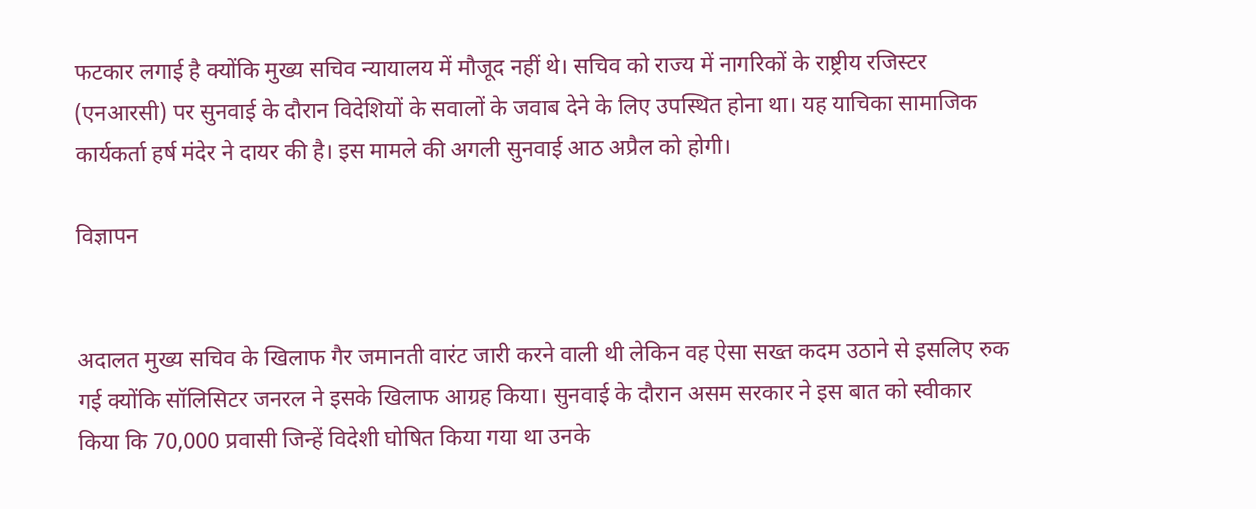फटकार लगाई है क्योंकि मुख्य सचिव न्यायालय में मौजूद नहीं थे। सचिव को राज्य में नागरिकों के राष्ट्रीय रजिस्टर (एनआरसी) पर सुनवाई के दौरान विदेशियों के सवालों के जवाब देने के लिए उपस्थित होना था। यह याचिका सामाजिक कार्यकर्ता हर्ष मंदेर ने दायर की है। इस मामले की अगली सुनवाई आठ अप्रैल को होगी।

विज्ञापन


अदालत मुख्य सचिव के खिलाफ गैर जमानती वारंट जारी करने वाली थी लेकिन वह ऐसा सख्त कदम उठाने से इसलिए रुक गई क्योंकि सॉलिसिटर जनरल ने इसके खिलाफ आग्रह किया। सुनवाई के दौरान असम सरकार ने इस बात को स्वीकार किया कि 70,000 प्रवासी जिन्हें विदेशी घोषित किया गया था उनके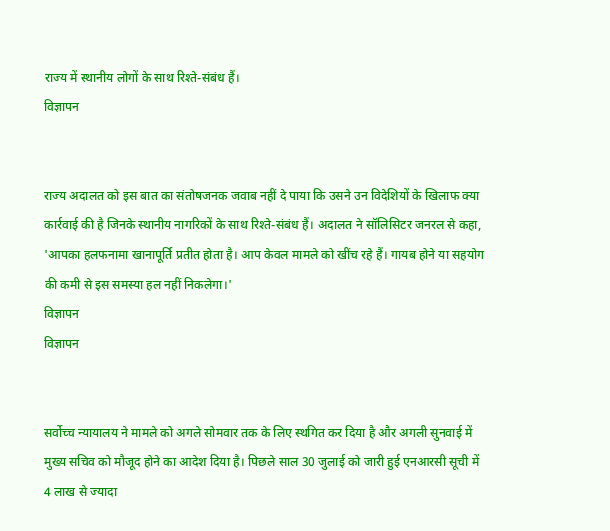राज्य में स्थानीय लोगों के साथ रिश्ते-संबंध हैं।
विज्ञापन


राज्य अदालत को इस बात का संतोषजनक जवाब नहीं दे पाया कि उसने उन विदेशियों के खिलाफ क्या कार्रवाई की है जिनके स्थानीय नागरिकों के साथ रिश्ते-संबंध हैं। अदालत ने सॉलिसिटर जनरल से कहा, 'आपका हलफनामा खानापूर्ति प्रतीत होता है। आप केवल मामले को खींच रहे हैं। गायब होने या सहयोग की कमी से इस समस्या हल नहीं निकलेगा।'
विज्ञापन
विज्ञापन


सर्वोच्च न्यायालय ने मामले को अगले सोमवार तक के लिए स्थगित कर दिया है और अगली सुनवाई में मुख्य सचिव को मौजूद होने का आदेश दिया है। पिछले साल 30 जुलाई को जारी हुई एनआरसी सूची में 4 लाख से ज्यादा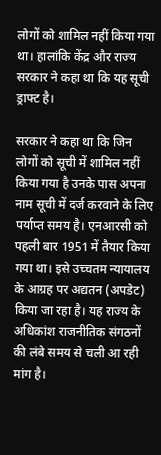लोगों को शामिल नहीं किया गया था। हालांकि केंद्र और राज्य सरकार ने कहा था कि यह सूची ड्राफ्ट है।

सरकार ने कहा था कि जिन लोगों को सूची में शामिल नहीं किया गया है उनके पास अपना नाम सूची में दर्ज करवाने के लिए पर्याप्त समय है। एनआरसी को पहली बार 1951 में तैयार किया गया था। इसे उच्चतम न्यायालय के आग्रह पर अद्यतन (अपडेट) किया जा रहा है। यह राज्य के अधिकांश राजनीतिक संगठनों की लंबे समय से चली आ रही मांग है।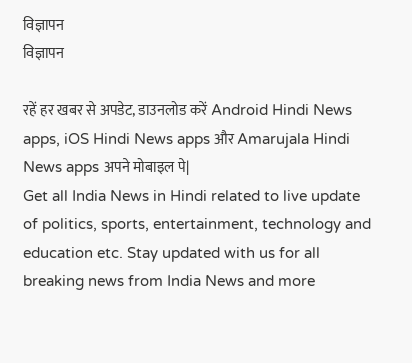विज्ञापन
विज्ञापन

रहें हर खबर से अपडेट, डाउनलोड करें Android Hindi News apps, iOS Hindi News apps और Amarujala Hindi News apps अपने मोबाइल पे|
Get all India News in Hindi related to live update of politics, sports, entertainment, technology and education etc. Stay updated with us for all breaking news from India News and more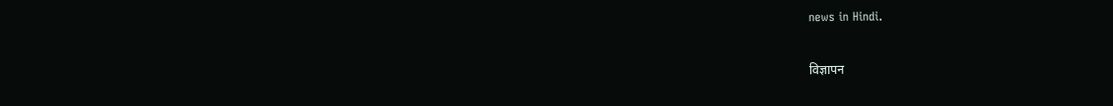news in Hindi.

विज्ञापन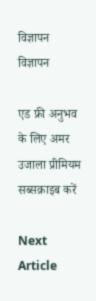विज्ञापन
विज्ञापन

एड फ्री अनुभव के लिए अमर उजाला प्रीमियम सब्सक्राइब करें

Next Article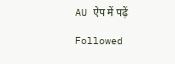AU ऐप में पढ़ें

Followed